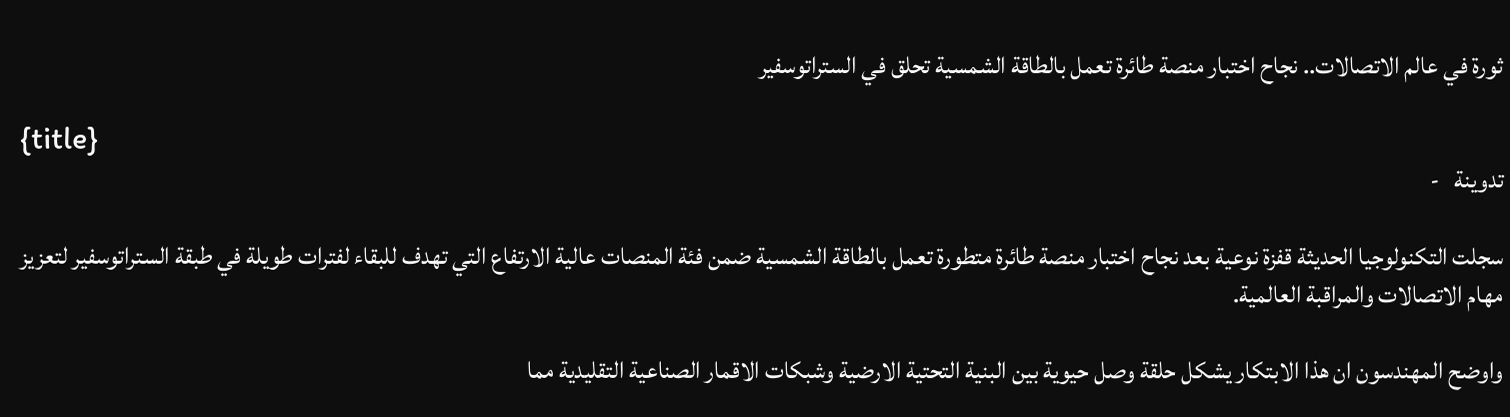ثورة في عالم الاتصالات.. نجاح اختبار منصة طائرة تعمل بالطاقة الشمسية تحلق في الستراتوسفير

{title}
تدوينة   -

سجلت التكنولوجيا الحديثة قفزة نوعية بعد نجاح اختبار منصة طائرة متطورة تعمل بالطاقة الشمسية ضمن فئة المنصات عالية الارتفاع التي تهدف للبقاء لفترات طويلة في طبقة الستراتوسفير لتعزيز مهام الاتصالات والمراقبة العالمية.

واوضح المهندسون ان هذا الابتكار يشكل حلقة وصل حيوية بين البنية التحتية الارضية وشبكات الاقمار الصناعية التقليدية مما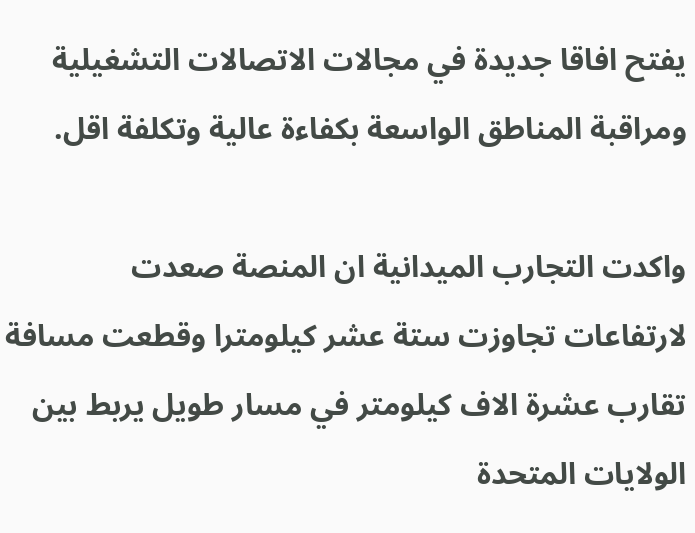يفتح افاقا جديدة في مجالات الاتصالات التشغيلية ومراقبة المناطق الواسعة بكفاءة عالية وتكلفة اقل.

واكدت التجارب الميدانية ان المنصة صعدت لارتفاعات تجاوزت ستة عشر كيلومترا وقطعت مسافة تقارب عشرة الاف كيلومتر في مسار طويل يربط بين الولايات المتحدة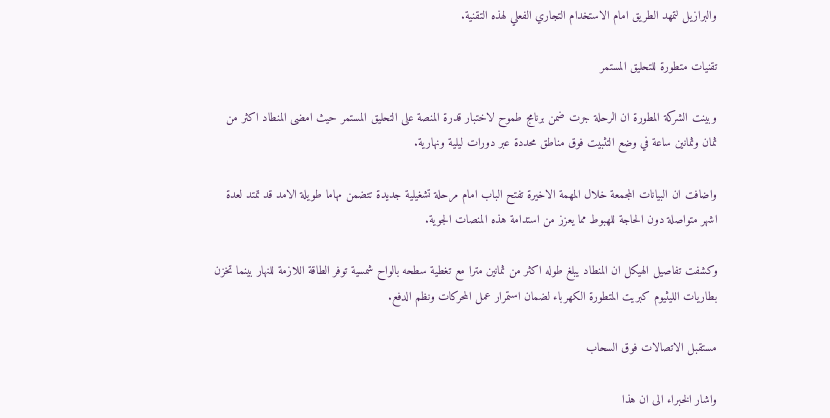والبرازيل لتمهد الطريق امام الاستخدام التجاري الفعلي لهذه التقنية.

تقنيات متطورة للتحليق المستمر

وبينت الشركة المطورة ان الرحلة جرت ضمن برنامج طموح لاختبار قدرة المنصة على التحليق المستمر حيث امضى المنطاد اكثر من ثمان وثمانين ساعة في وضع التثبيت فوق مناطق محددة عبر دورات ليلية ونهارية.

واضافت ان البيانات المجمعة خلال المهمة الاخيرة تفتح الباب امام مرحلة تشغيلية جديدة تتضمن مهاما طويلة الامد قد تمتد لعدة اشهر متواصلة دون الحاجة للهبوط مما يعزز من استدامة هذه المنصات الجوية.

وكشفت تفاصيل الهيكل ان المنطاد يبلغ طوله اكثر من ثمانين مترا مع تغطية سطحه بالواح شمسية توفر الطاقة اللازمة للنهار بينما تخزن بطاريات الليثيوم كبريت المتطورة الكهرباء لضمان استمرار عمل المحركات ونظم الدفع.

مستقبل الاتصالات فوق السحاب

واشار الخبراء الى ان هذا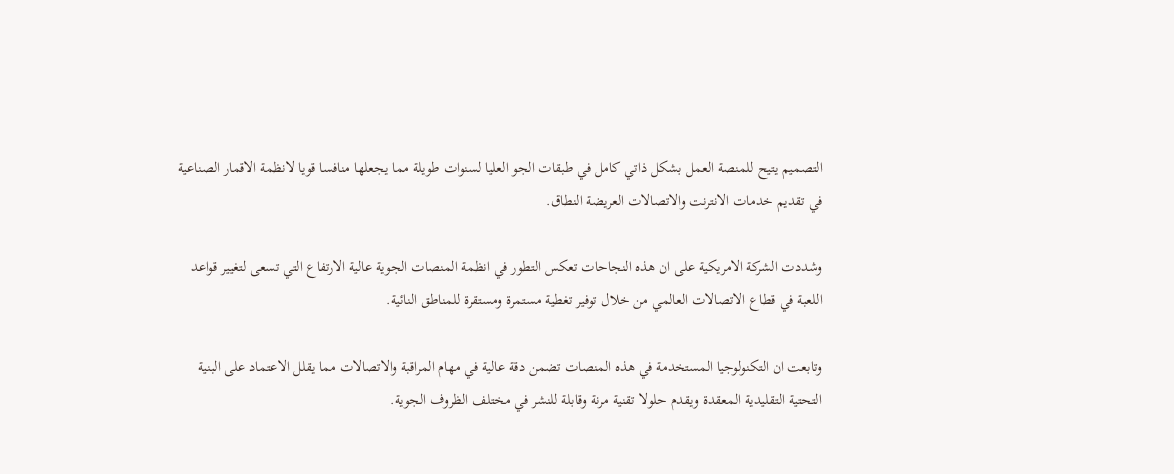التصميم يتيح للمنصة العمل بشكل ذاتي كامل في طبقات الجو العليا لسنوات طويلة مما يجعلها منافسا قويا لانظمة الاقمار الصناعية في تقديم خدمات الانترنت والاتصالات العريضة النطاق.

وشددت الشركة الامريكية على ان هذه النجاحات تعكس التطور في انظمة المنصات الجوية عالية الارتفاع التي تسعى لتغيير قواعد اللعبة في قطاع الاتصالات العالمي من خلال توفير تغطية مستمرة ومستقرة للمناطق النائية.

وتابعت ان التكنولوجيا المستخدمة في هذه المنصات تضمن دقة عالية في مهام المراقبة والاتصالات مما يقلل الاعتماد على البنية التحتية التقليدية المعقدة ويقدم حلولا تقنية مرنة وقابلة للنشر في مختلف الظروف الجوية.